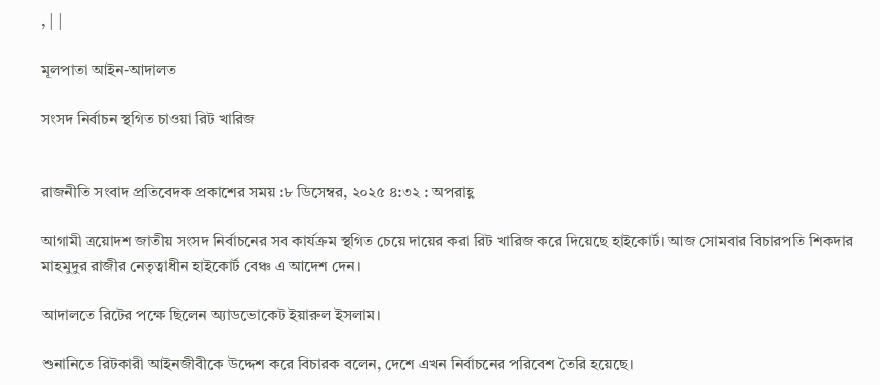, | |

মূলপাতা আইন-আদালত

সংসদ নির্বাচন স্থগিত চাওয়া রিট খারিজ


রাজনীতি সংবাদ প্রতিবেদক প্রকাশের সময় :৮ ডিসেম্বর, ২০২৫ ৪:৩২ : অপরাহ্ণ

আগামী ত্রয়োদশ জাতীয় সংসদ নির্বাচনের সব কার্যক্রম স্থগিত চেয়ে দায়ের করা রিট খারিজ করে দিয়েছে হাইকোর্ট। আজ সোমবার বিচারপতি শিকদার মাহমুদুর রাজীর নেতৃত্বাধীন হাইকোর্ট বেঞ্চ এ আদেশ দেন।

আদালতে রিটের পক্ষে ছিলেন অ্যাডভোকেট ইয়ারুল ইসলাম।

শুনানিতে রিটকারী আইনজীবীকে উদ্দেশ করে বিচারক বলেন, দেশে এখন নির্বাচনের পরিবেশ তৈরি হয়েছে।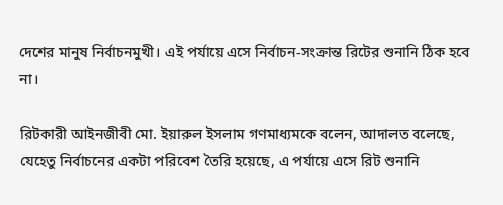দেশের মানুষ নির্বাচনমুখী। এই পর্যায়ে এসে নির্বাচন-সংক্রান্ত রিটের শুনানি ঠিক হবে না।

রিটকারী আইনজীবী মো. ইয়ারুল ইসলাম গণমাধ্যমকে বলেন, আদালত বলেছে, যেহেতু নির্বাচনের একটা পরিবেশ তৈরি হয়েছে, এ পর্যায়ে এসে রিট শুনানি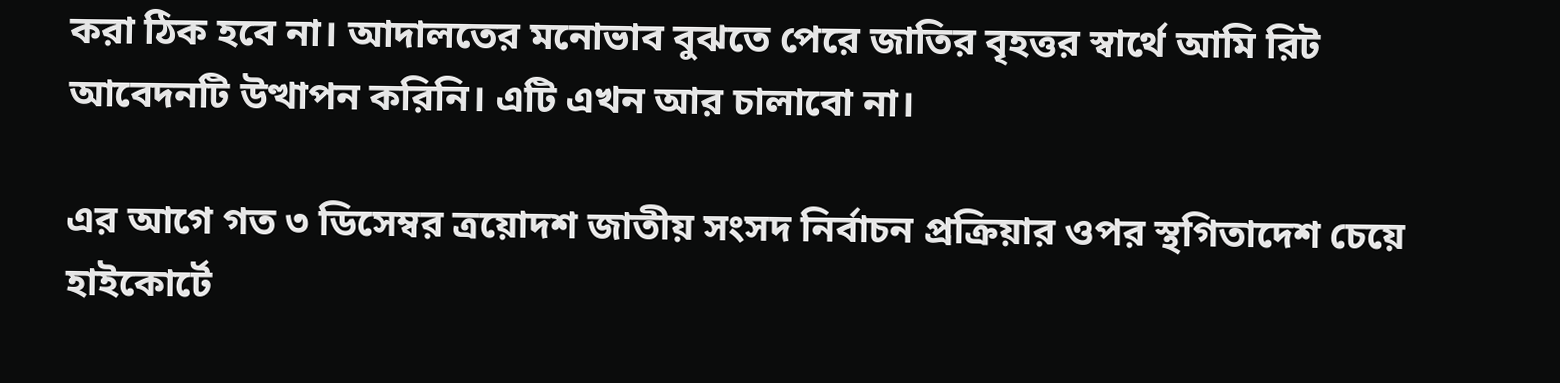করা ঠিক হবে না। আদালতের মনোভাব বুঝতে পেরে জাতির বৃহত্তর স্বার্থে আমি রিট আবেদনটি উত্থাপন করিনি। এটি এখন আর চালাবো না।

এর আগে গত ৩ ডিসেম্বর ত্রয়োদশ জাতীয় সংসদ নির্বাচন প্রক্রিয়ার ওপর স্থগিতাদেশ চেয়ে হাইকোর্টে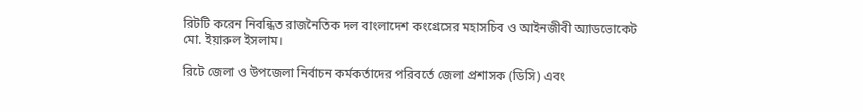রিটটি করেন নিবন্ধিত রাজনৈতিক দল বাংলাদেশ কংগ্রেসের মহাসচিব ও আইনজীবী অ্যাডভোকেট মো. ইয়ারুল ইসলাম।

রিটে জেলা ও উপজেলা নির্বাচন কর্মকর্তাদের পরিবর্তে জেলা প্রশাসক (ডিসি) এবং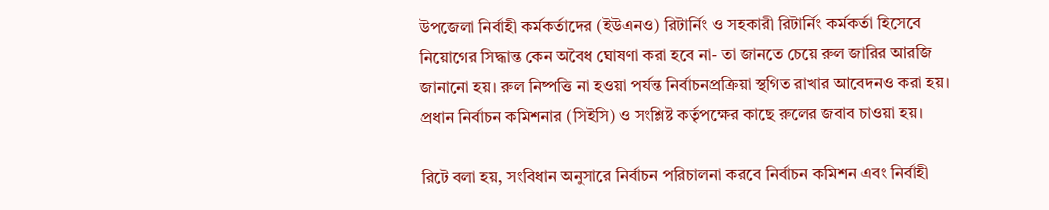উপজেলা নির্বাহী কর্মকর্তাদের (ইউএনও) রিটার্নিং ও সহকারী রিটার্নিং কর্মকর্তা হিসেবে নিয়োগের সিদ্ধান্ত কেন অবৈধ ঘোষণা করা হবে না- তা জানতে চেয়ে রুল জারির আরজি জানানো হয়। রুল নিষ্পত্তি না হওয়া পর্যন্ত নির্বাচনপ্রক্রিয়া স্থগিত রাখার আবেদনও করা হয়। প্রধান নির্বাচন কমিশনার (সিইসি) ও সংশ্লিষ্ট কর্তৃপক্ষের কাছে রুলের জবাব চাওয়া হয়।

রিটে বলা হয়, সংবিধান অনুসারে নির্বাচন পরিচালনা করবে নির্বাচন কমিশন এবং নির্বাহী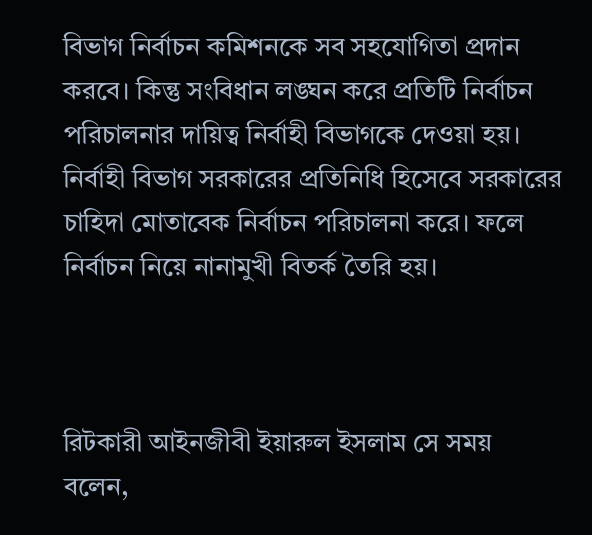বিভাগ নির্বাচন কমিশনকে সব সহযোগিতা প্রদান করবে। কিন্তু সংবিধান লঙ্ঘন করে প্রতিটি নির্বাচন পরিচালনার দায়িত্ব নির্বাহী বিভাগকে দেওয়া হয়। নির্বাহী বিভাগ সরকারের প্রতিনিধি হিসেবে সরকারের চাহিদা মোতাবেক নির্বাচন পরিচালনা করে। ফলে নির্বাচন নিয়ে নানামুখী বিতর্ক তৈরি হয়।



রিটকারী আইনজীবী ইয়ারুল ইসলাম সে সময় বলেন,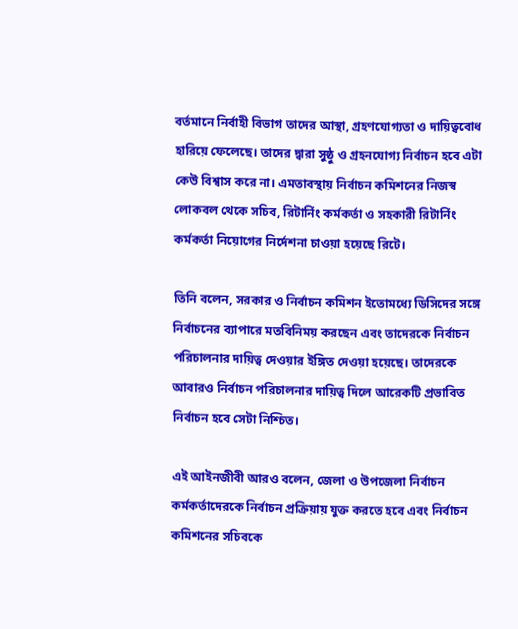বর্তমানে নির্বাহী বিভাগ তাদের আস্থা, গ্রহণযোগ্যতা ও দায়িত্ববোধ হারিয়ে ফেলেছে। তাদের দ্বারা সুষ্ঠু ও গ্রহনযোগ্য নির্বাচন হবে এটা কেউ বিশ্বাস করে না। এমতাবস্থায় নির্বাচন কমিশনের নিজস্ব লোকবল থেকে সচিব, রিটার্নিং কর্মকর্তা ও সহকারী রিটার্নিং কর্মকর্তা নিয়োগের নির্দেশনা চাওয়া হয়েছে রিটে।

তিনি বলেন, সরকার ও নির্বাচন কমিশন ইতোমধ্যে ডিসিদের সঙ্গে নির্বাচনের ব্যাপারে মতবিনিময় করছেন এবং তাদেরকে নির্বাচন পরিচালনার দায়িত্ব দেওয়ার ইঙ্গিত দেওয়া হয়েছে। তাদেরকে আবারও নির্বাচন পরিচালনার দায়িত্ব দিলে আরেকটি প্রভাবিত নির্বাচন হবে সেটা নিশ্চিত।

এই আইনজীবী আরও বলেন, জেলা ও উপজেলা নির্বাচন কর্মকর্তাদেরকে নির্বাচন প্রক্রিয়ায় যুক্ত করতে হবে এবং নির্বাচন কমিশনের সচিবকে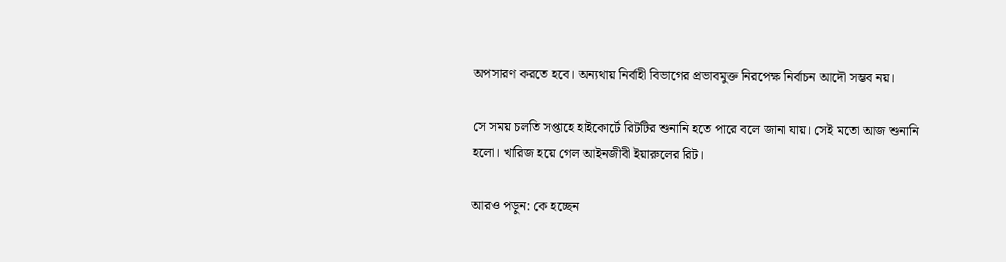অপসারণ করতে হবে। অন্যথায় নির্বাহী বিভাগের প্রভাবমুক্ত নিরপেক্ষ নির্বাচন আদৌ সম্ভব নয়।

সে সময় চলতি সপ্তাহে হাইকোর্টে রিটটির শুনানি হতে পারে বলে জানা যায়। সেই মতো আজ শুনানি হলো। খারিজ হয়ে গেল আইনজীবী ইয়ারুলের রিট।

আরও পড়ুন: কে হচ্ছেন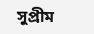সুপ্রীম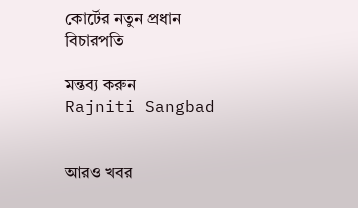কোর্টের নতুন প্রধান বিচারপতি

মন্তব্য করুন
Rajniti Sangbad


আরও খবর